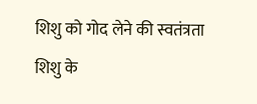शिशु को गोद लेने की स्वतंत्रता
शिशु के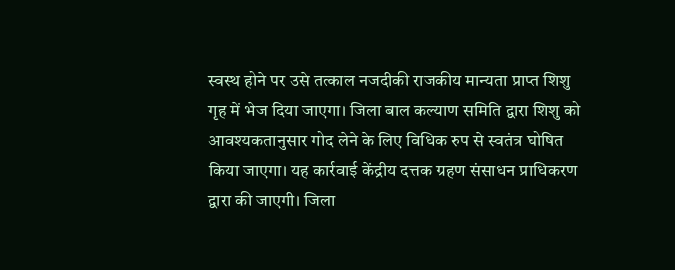स्वस्थ होने पर उसे तत्काल नजदीकी राजकीय मान्यता प्राप्त शिशु गृह में भेज दिया जाएगा। जिला बाल कल्याण समिति द्वारा शिशु को आवश्यकतानुसार गोद लेने के लिए विधिक रुप से स्वतंत्र घोषित किया जाएगा। यह कार्रवाई केंद्रीय दत्तक ग्रहण संसाधन प्राधिकरण द्वारा की जाएगी। जिला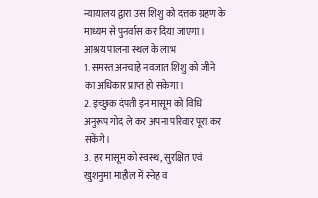न्यायालय द्वारा उस शिशु को दत्तक ग्रहण के माध्यम से पुनर्वास कर दिया जाएगा।
आश्रय पालना स्थल के लाभ
1. समस्त अनचाहे नवजात शिशु को जीने का अधिकार प्राप्त हो सकेगा।
2. इच्छुक दंपती इन मासूम को विधि अनुरूप गोद ले कर अपना परिवार पूरा कर सकेंगे।
3. हर मासूम को स्वस्थ, सुरक्षित एवं खुशनुमा माहौल में स्नेह व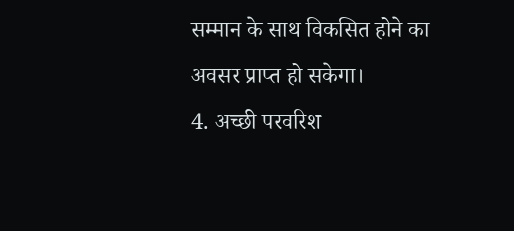सम्मान के साथ विकसित होने का अवसर प्राप्त हो सकेगा।
4. अच्छी परवरिश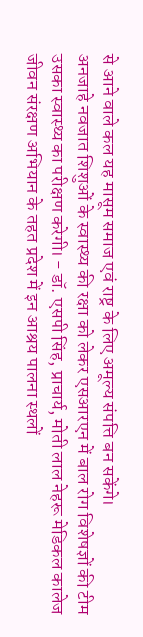से आने वाले कल यह मासूम समाज एवं राष्ट्र के लिए अमूल्य संपत्ति बन सकेंगे।
अनजाहे नवजात शिशुओं के स्वास्थ्य की रक्षा को लेकर एसआरएन में बाल रोग विशेषज्ञों की टीम उसका स्वास्थ्य का परीक्षण करेगी। - डॉ. एसपी सिंह, प्राचार्य, मोती लाल नेहरू मेडिकल कालेज
जीवन संरक्षण अभियान के तहत प्रदेश में इन आश्रय पालना स्थलों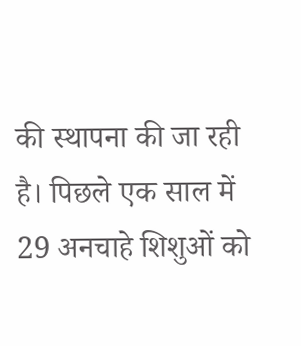की स्थापना की जा रही है। पिछले एक साल में 29 अनचाहे शिशुओं को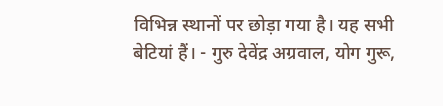विभिन्न स्थानों पर छोड़ा गया है। यह सभी बेटियां हैं। - गुरु देवेंद्र अग्रवाल, योग गुरू,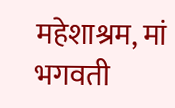महेशाश्रम, मां भगवती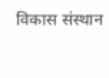विकास संस्थान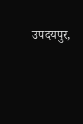उपदयपुर,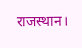राजस्थान।